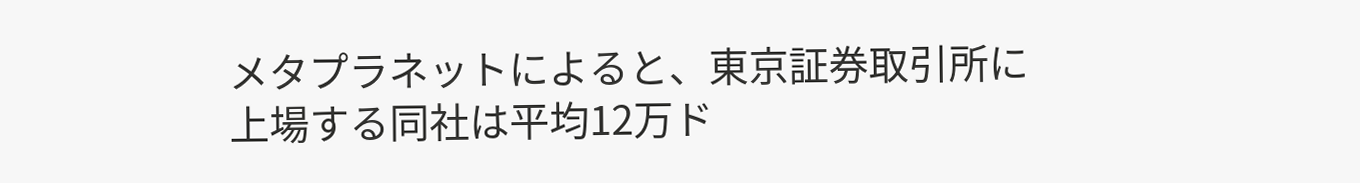メタプラネットによると、東京証券取引所に上場する同社は平均12万ド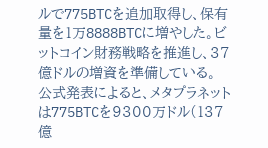ルで775BTCを追加取得し、保有量を1万8888BTCに増やした。ビットコイン財務戦略を推進し、37億ドルの増資を準備している。
公式発表によると、メタプラネットは775BTCを9300万ドル(137億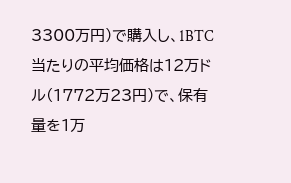3300万円)で購入し、1BTC当たりの平均価格は12万ドル(1772万23円)で、保有量を1万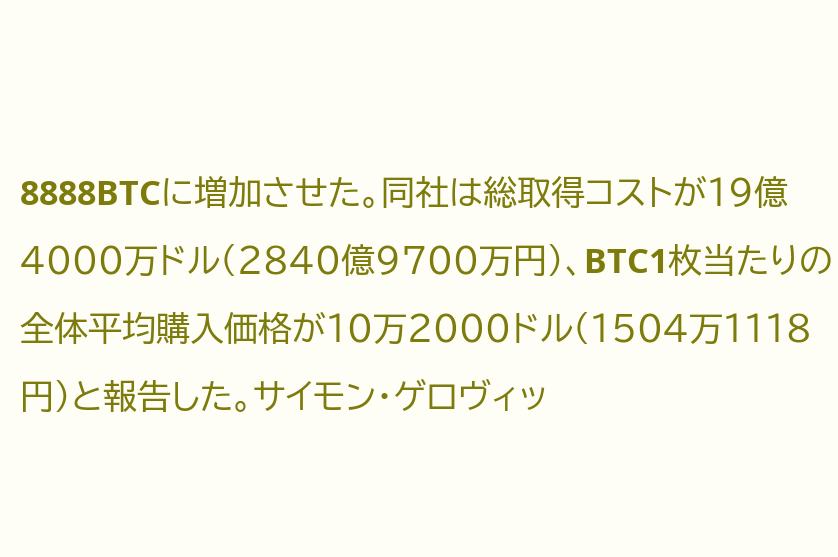8888BTCに増加させた。同社は総取得コストが19億4000万ドル(2840億9700万円)、BTC1枚当たりの全体平均購入価格が10万2000ドル(1504万1118円)と報告した。サイモン・ゲロヴィッ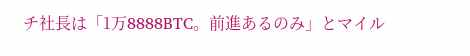チ社長は「1万8888BTC。前進あるのみ」とマイル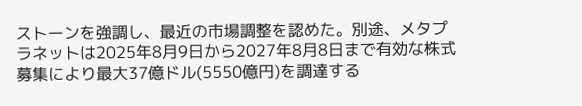ストーンを強調し、最近の市場調整を認めた。別途、メタプラネットは2025年8月9日から2027年8月8日まで有効な株式募集により最大37億ドル(5550億円)を調達する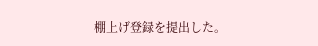棚上げ登録を提出した。